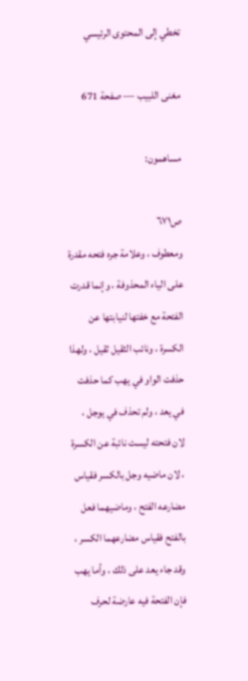تخطي إلى المحتوى الرئيسي

مغنى اللبيب — صفحة 671

مساهمون:

ص٦٧١
ومعطوف ، وعلامة جره فتحه مقدرة على الياء المحذوفة ، وإنما قدرت الفتحة مع خفتها لنيابتها عن الكسرة ، ونائب الثقيل ثقيل ، ولهذا حذفت الواو في يهب كما حذفت في يعد ، ولم تحذف في يوجل ، لان فتحته ليست نائبة عن الكسرة ، لان ماضيه وجل بالكسر فقياس مضارعه الفتح ، وماضيهما فعل بالفتح فقياس مضارعهما الكسر ، وقد جاء يعد على ذلك ، وأما يهب فإن الفتحة فيه عارضة لحرف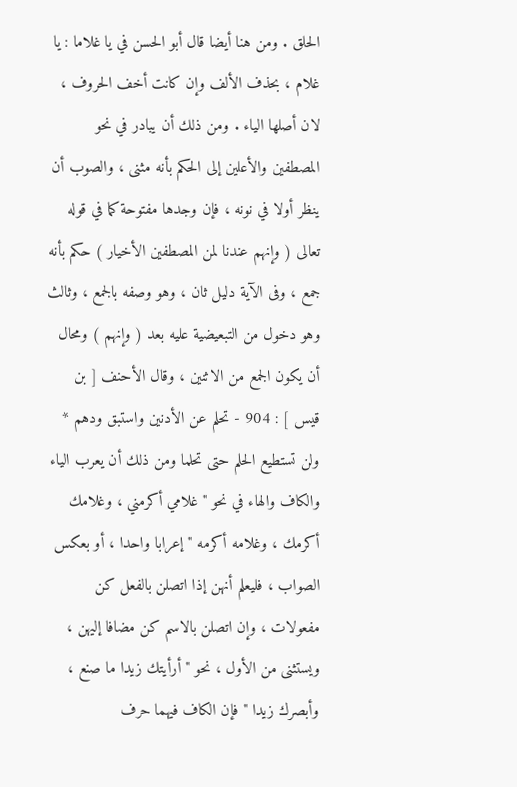الحلق . ومن هنا أيضا قال أبو الحسن في يا غلاما : يا غلام ، بحذف الألف وإن كانت أخف الحروف ، لان أصلها الياء . ومن ذلك أن يبادر في نحو المصطفين والأعلين إلى الحكم بأنه مثنى ، والصوب أن ينظر أولا في نونه ، فإن وجدها مفتوحة كما في قوله تعالى ( وإنهم عندنا لمن المصطفين الأخيار ) حكم بأنه جمع ، وفى الآية دليل ثان ، وهو وصفه بالجمع ، وثالث وهو دخول من التبعيضية عليه بعد ( وإنهم ) ومحال أن يكون الجمع من الاثنين ، وقال الأحنف [ بن قيس ] : 904 - تحلم عن الأدنين واستبق ودهم * ولن تستطيع الحلم حتى تحلما ومن ذلك أن يعرب الياء والكاف والهاء في نحو " غلامي أكرمني ، وغلامك أكرمك ، وغلامه أكرمه " إعرابا واحدا ، أو بعكس الصواب ، فليعلم أنهن إذا اتصلن بالفعل كن مفعولات ، وإن اتصلن بالاسم كن مضافا إليهن ، ويستثنى من الأول ، نحو " أرأيتك زيدا ما صنع ، وأبصرك زيدا " فإن الكاف فيهما حرف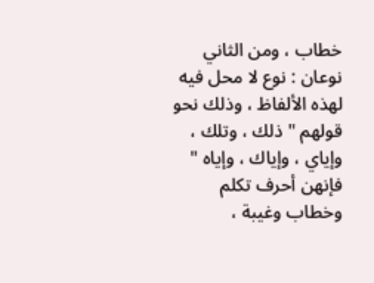خطاب ، ومن الثاني نوعان : نوع لا محل فيه لهذه الألفاظ ، وذلك نحو قولهم " ذلك ، وتلك ، وإياي ، وإياك ، وإياه " فإنهن أحرف تكلم وخطاب وغيبة ،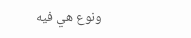ونوع هي فيه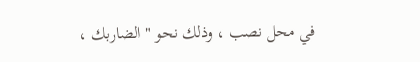في محل نصب ، وذلك نحو " الضاربك ،